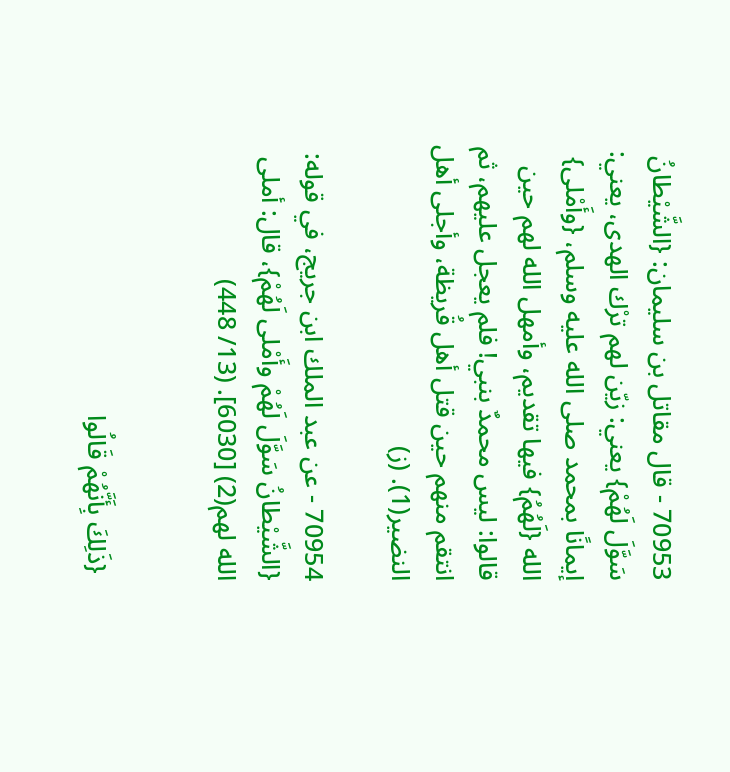70953 - قال مقاتل بن سليمان: {الشَّيْطانُ سَوَّلَ لَهُمْ} يعني: زيّن لهم ترْك الهدى، يعني: إيمانًا بمحمد صلى الله عليه وسلم، {وأَمْلى} الله {لَهُمُ} فيها تقديم، وأمهل الله لهم حين قالوا: ليس محمدٌ بنبي! فلم يعجل عليهم، ثم انتقم منهم حين قتل أهل قُريظة، وأجلى أهل النضير(1). (ز)

70954 - عن عبد الملك ابن جريج، في قوله: {الشَّيْطانُ سَوَّلَ لَهُمْ وأَمْلى لَهُمْ}، قال: أملى الله لهم(2) [6030]. (13/ 448)


 {ذَلِكَ بِأَنَّهُمْ قَالُوا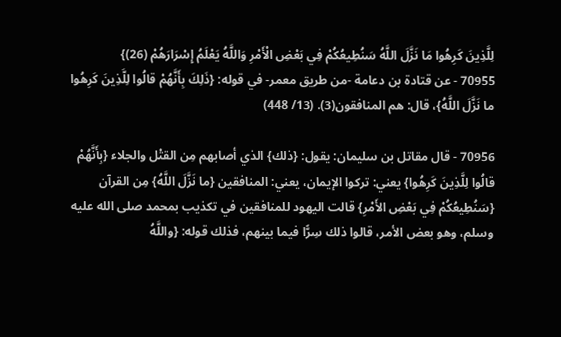لِلَّذِينَ كَرِهُوا مَا نَزَّلَ اللَّهُ سَنُطِيعُكُمْ فِي بَعْضِ الْأَمْرِ وَاللَّهُ يَعْلَمُ إِسْرَارَهُمْ (26)}
70955 - عن قتادة بن دعامة -من طريق معمر- في قوله: {ذَلِكَ بِأَنَّهُمْ قالُوا لِلَّذِينَ كَرِهُوا ما نَزَّلَ اللَّهُ}، قال: هم المنافقون(3). (13/ 448)

70956 - قال مقاتل بن سليمان: يقول: {ذلك} الذي أصابهم مِن القتْل والجلاء {بِأَنَّهُمْ قالُوا لِلَّذِينَ كَرِهُوا} يعني: تركوا الإيمان، يعني: المنافقين {ما نَزَّلَ اللَّهُ} مِن القرآن {سَنُطِيعُكُمْ فِي بَعْضِ الأَمْرِ} قالت اليهود للمنافقين في تكذيب بمحمد صلى الله عليه وسلم، وهو بعض الأمر، قالوا ذلك سِرًّا فيما بينهم، فذلك قوله: {واللَّهُ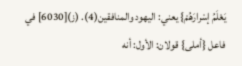يَعْلَمُ إسْرارَهُمْ} يعني: اليهود والمنافقين(4). (ز)[6030] في فاعل {أملى} قولان: الأول: أنه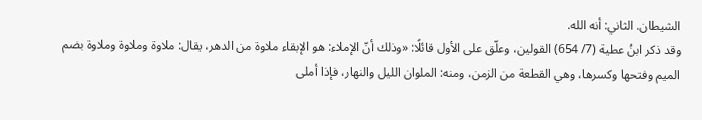الشيطان. الثاني: أنه الله.
وقد ذكر ابنُ عطية (7/ 654) القولين، وعلّق على الأول قائلًا: «وذلك أنّ الإملاء: هو الإبقاء ملاوة من الدهر، يقال: ملاوة وملاوة وملاوة بضم الميم وفتحها وكسرها، وهي القطعة من الزمن، ومنه: الملوان الليل والنهار، فإذا أملى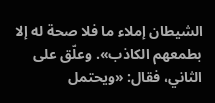الشيطان إملاء ما فلا صحة له إلا بطمعهم الكاذب». وعلّق على الثاني، فقال: «ويحتمل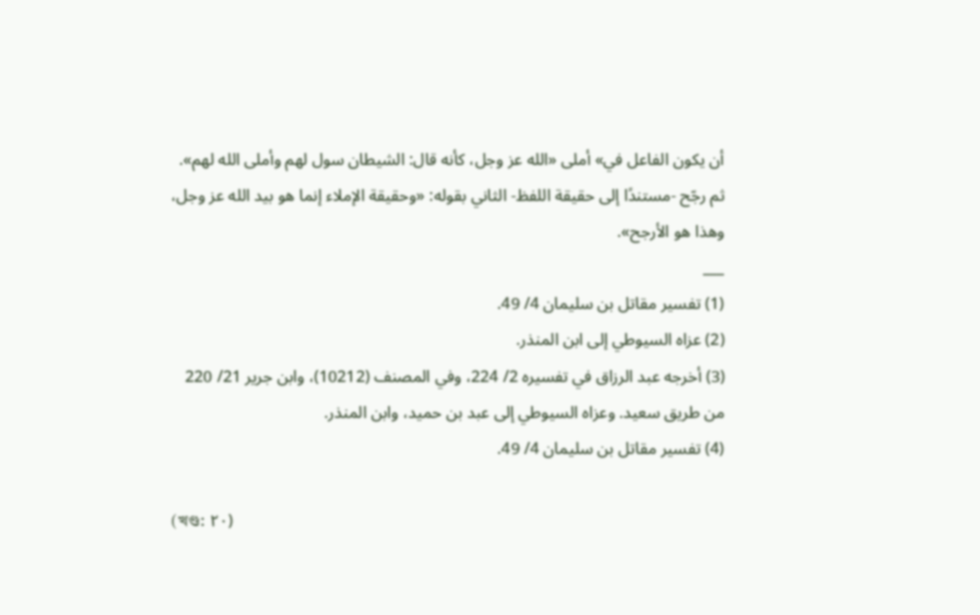أن يكون الفاعل في» أملى «الله عز وجل، كأنه قال: الشيطان سول لهم وأملى الله لهم». ثم رجّح -مستندًا إلى حقيقة اللفظ- الثاني بقوله: «وحقيقة الإملاء إنما هو بيد الله عز وجل، وهذا هو الأرجح».
___
(1) تفسير مقاتل بن سليمان 4/ 49.
(2) عزاه السيوطي إلى ابن المنذر.
(3) أخرجه عبد الرزاق في تفسيره 2/ 224، وفي المصنف (10212)، وابن جرير 21/ 220 من طريق سعيد. وعزاه السيوطي إلى عبد بن حميد، وابن المنذر.
(4) تفسير مقاتل بن سليمان 4/ 49.

(খণ্ড: ٢٠)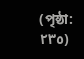(পৃষ্ঠা: ٢٣٥)